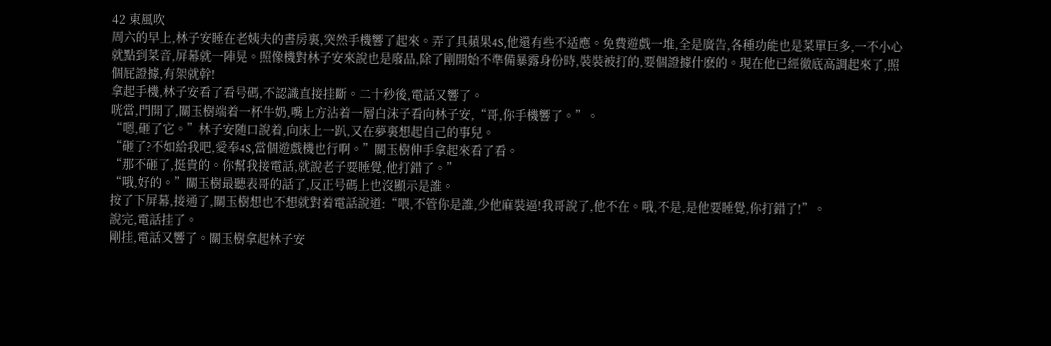42 東風吹
周六的早上,林子安睡在老姨夫的書房裏,突然手機響了起來。弄了具蘋果4S,他還有些不适應。免費遊戲一堆,全是廣告,各種功能也是菜單巨多,一不小心就點到菜音,屏幕就一陣晃。照像機對林子安來說也是廢品,除了剛開始不準備暴露身份時,裝裝被打的,要個證據什麽的。現在他已經徹底高調起來了,照個屁證據,有架就幹!
拿起手機,林子安看了看号碼,不認識直接挂斷。二十秒後,電話又響了。
咣當,門開了,關玉樹端着一杯牛奶,嘴上方沾着一層白沫子看向林子安,“哥,你手機響了。”。
“嗯,砸了它。”林子安随口說着,向床上一趴,又在夢裏想起自己的事兒。
“砸了?不如給我吧,愛奉4S,當個遊戲機也行啊。”關玉樹伸手拿起來看了看。
“那不砸了,挺貴的。你幫我接電話,就說老子要睡覺,他打錯了。”
“哦,好的。”關玉樹最聽表哥的話了,反正号碼上也沒顯示是誰。
按了下屏幕,接通了,關玉樹想也不想就對着電話說道:“喂,不管你是誰,少他麻裝逼!我哥說了,他不在。哦,不是,是他要睡覺,你打錯了!”。
說完,電話挂了。
剛挂,電話又響了。關玉樹拿起林子安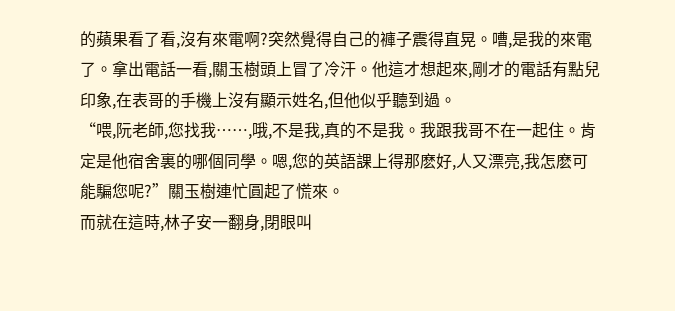的蘋果看了看,沒有來電啊?突然覺得自己的褲子震得直晃。嘈,是我的來電了。拿出電話一看,關玉樹頭上冒了冷汗。他這才想起來,剛才的電話有點兒印象,在表哥的手機上沒有顯示姓名,但他似乎聽到過。
“喂,阮老師,您找我……,哦,不是我,真的不是我。我跟我哥不在一起住。肯定是他宿舍裏的哪個同學。嗯,您的英語課上得那麽好,人又漂亮,我怎麽可能騙您呢?”關玉樹連忙圓起了慌來。
而就在這時,林子安一翻身,閉眼叫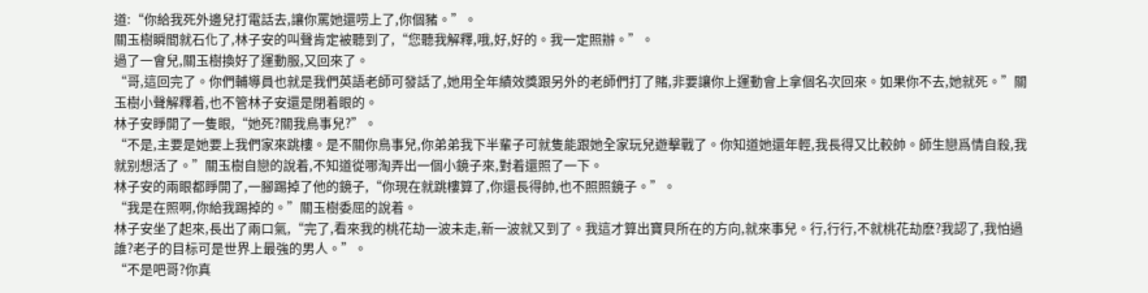道:“你給我死外邊兒打電話去,讓你罵她還唠上了,你個豬。”。
關玉樹瞬間就石化了,林子安的叫聲肯定被聽到了,“您聽我解釋,哦,好,好的。我一定照辦。”。
過了一會兒,關玉樹換好了運動服,又回來了。
“哥,這回完了。你們輔導員也就是我們英語老師可發話了,她用全年績效獎跟另外的老師們打了賭,非要讓你上運動會上拿個名次回來。如果你不去,她就死。”關玉樹小聲解釋着,也不管林子安還是閉着眼的。
林子安睜開了一隻眼,“她死?關我鳥事兒?”。
“不是,主要是她要上我們家來跳樓。是不關你鳥事兒,你弟弟我下半輩子可就隻能跟她全家玩兒遊擊戰了。你知道她還年輕,我長得又比較帥。師生戀爲情自殺,我就别想活了。”關玉樹自戀的說着,不知道從哪淘弄出一個小鏡子來,對着還照了一下。
林子安的兩眼都睜開了,一腳踢掉了他的鏡子,“你現在就跳樓算了,你還長得帥,也不照照鏡子。”。
“我是在照啊,你給我踢掉的。”關玉樹委屈的說着。
林子安坐了起來,長出了兩口氣,“完了,看來我的桃花劫一波未走,新一波就又到了。我這才算出寶貝所在的方向,就來事兒。行,行行,不就桃花劫麽?我認了,我怕過誰?老子的目标可是世界上最強的男人。”。
“不是吧哥?你真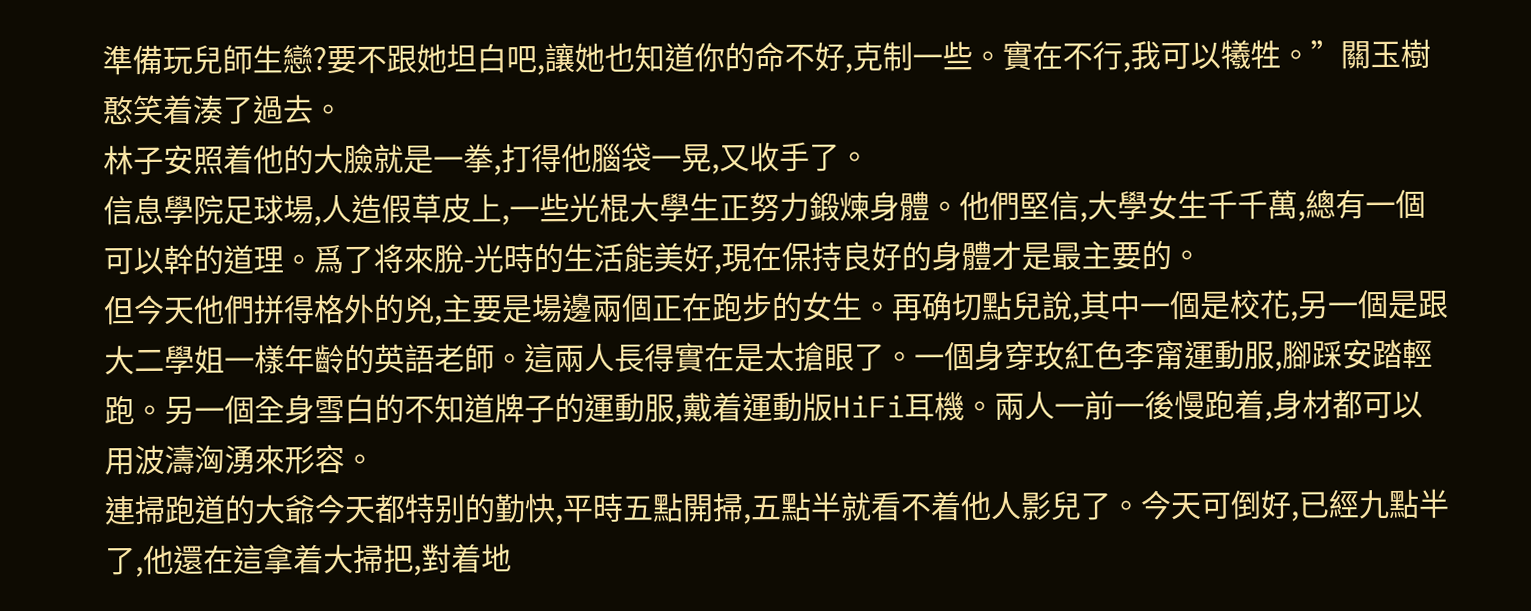準備玩兒師生戀?要不跟她坦白吧,讓她也知道你的命不好,克制一些。實在不行,我可以犧牲。”關玉樹憨笑着湊了過去。
林子安照着他的大臉就是一拳,打得他腦袋一晃,又收手了。
信息學院足球場,人造假草皮上,一些光棍大學生正努力鍛煉身體。他們堅信,大學女生千千萬,總有一個可以幹的道理。爲了将來脫-光時的生活能美好,現在保持良好的身體才是最主要的。
但今天他們拼得格外的兇,主要是場邊兩個正在跑步的女生。再确切點兒說,其中一個是校花,另一個是跟大二學姐一樣年齡的英語老師。這兩人長得實在是太搶眼了。一個身穿玫紅色李甯運動服,腳踩安踏輕跑。另一個全身雪白的不知道牌子的運動服,戴着運動版HiFi耳機。兩人一前一後慢跑着,身材都可以用波濤洶湧來形容。
連掃跑道的大爺今天都特别的勤快,平時五點開掃,五點半就看不着他人影兒了。今天可倒好,已經九點半了,他還在這拿着大掃把,對着地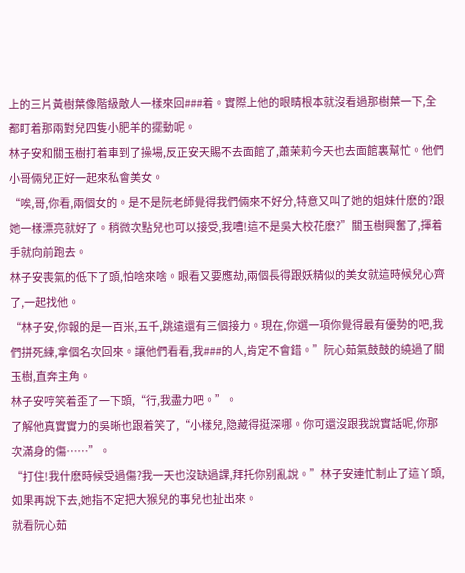上的三片黃樹葉像階級敵人一樣來回###着。實際上他的眼睛根本就沒看過那樹葉一下,全都盯着那兩對兒四隻小肥羊的擺動呢。
林子安和關玉樹打着車到了操場,反正安天賜不去面館了,蕭茉莉今天也去面館裏幫忙。他們小哥倆兒正好一起來私會美女。
“唉,哥,你看,兩個女的。是不是阮老師覺得我們倆來不好分,特意又叫了她的姐妹什麽的?跟她一樣漂亮就好了。稍微次點兒也可以接受,我嘈!這不是吳大校花麽?”關玉樹興奮了,揮着手就向前跑去。
林子安喪氣的低下了頭,怕啥來啥。眼看又要應劫,兩個長得跟妖精似的美女就這時候兒心齊了,一起找他。
“林子安,你報的是一百米,五千,跳遠還有三個接力。現在,你選一項你覺得最有優勢的吧,我們拼死練,拿個名次回來。讓他們看看,我###的人,肯定不會錯。”阮心茹氣鼓鼓的繞過了關玉樹,直奔主角。
林子安哼笑着歪了一下頭,“行,我盡力吧。”。
了解他真實實力的吳晰也跟着笑了,“小樣兒,隐藏得挺深哪。你可還沒跟我說實話呢,你那次滿身的傷……”。
“打住!我什麽時候受過傷?我一天也沒缺過課,拜托你别亂說。”林子安連忙制止了這丫頭,如果再說下去,她指不定把大猴兒的事兒也扯出來。
就看阮心茹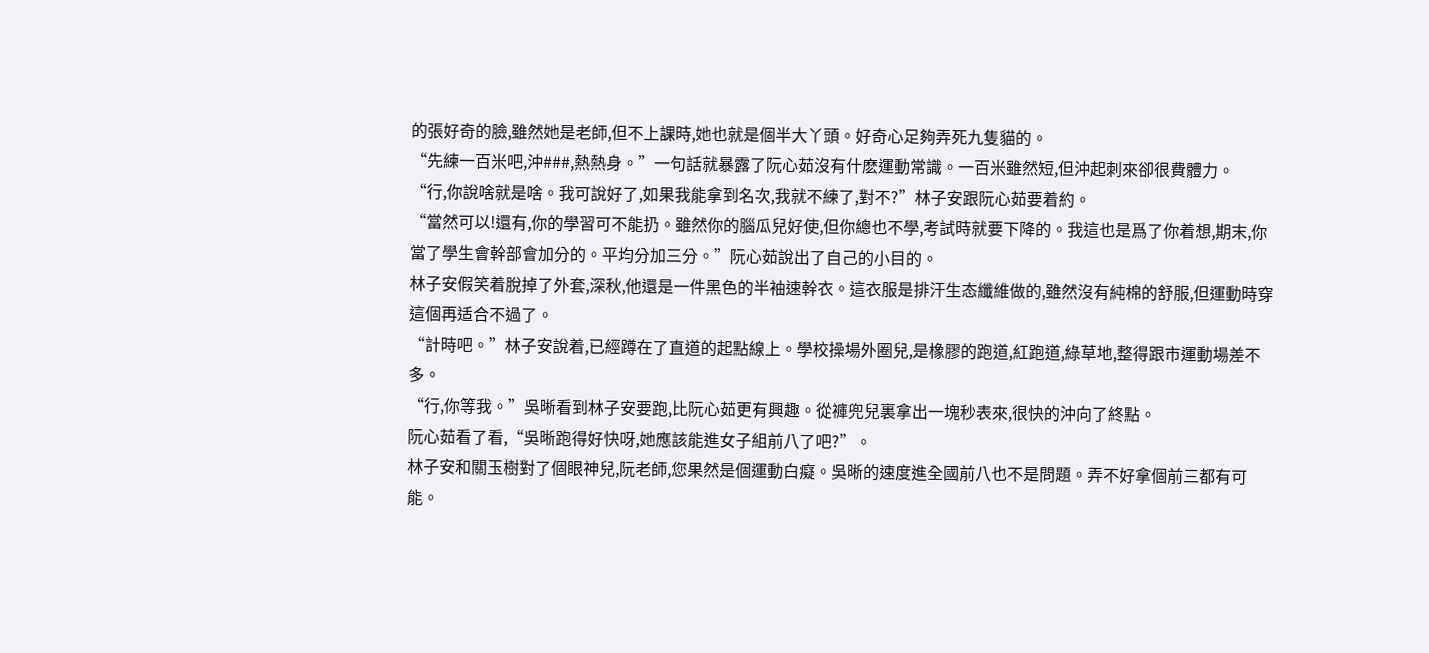的張好奇的臉,雖然她是老師,但不上課時,她也就是個半大丫頭。好奇心足夠弄死九隻貓的。
“先練一百米吧,沖###,熱熱身。”一句話就暴露了阮心茹沒有什麽運動常識。一百米雖然短,但沖起刺來卻很費體力。
“行,你說啥就是啥。我可說好了,如果我能拿到名次,我就不練了,對不?”林子安跟阮心茹要着約。
“當然可以!還有,你的學習可不能扔。雖然你的腦瓜兒好使,但你總也不學,考試時就要下降的。我這也是爲了你着想,期末,你當了學生會幹部會加分的。平均分加三分。”阮心茹說出了自己的小目的。
林子安假笑着脫掉了外套,深秋,他還是一件黑色的半袖速幹衣。這衣服是排汗生态纖維做的,雖然沒有純棉的舒服,但運動時穿這個再适合不過了。
“計時吧。”林子安說着,已經蹲在了直道的起點線上。學校操場外圈兒,是橡膠的跑道,紅跑道,綠草地,整得跟市運動場差不多。
“行,你等我。”吳晰看到林子安要跑,比阮心茹更有興趣。從褲兜兒裏拿出一塊秒表來,很快的沖向了終點。
阮心茹看了看,“吳晰跑得好快呀,她應該能進女子組前八了吧?”。
林子安和關玉樹對了個眼神兒,阮老師,您果然是個運動白癡。吳晰的速度進全國前八也不是問題。弄不好拿個前三都有可能。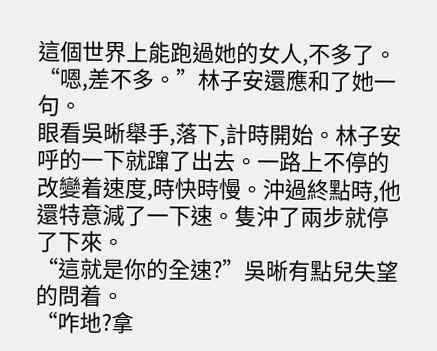這個世界上能跑過她的女人,不多了。
“嗯,差不多。”林子安還應和了她一句。
眼看吳晰舉手,落下,計時開始。林子安呼的一下就蹿了出去。一路上不停的改變着速度,時快時慢。沖過終點時,他還特意減了一下速。隻沖了兩步就停了下來。
“這就是你的全速?”吳晰有點兒失望的問着。
“咋地?拿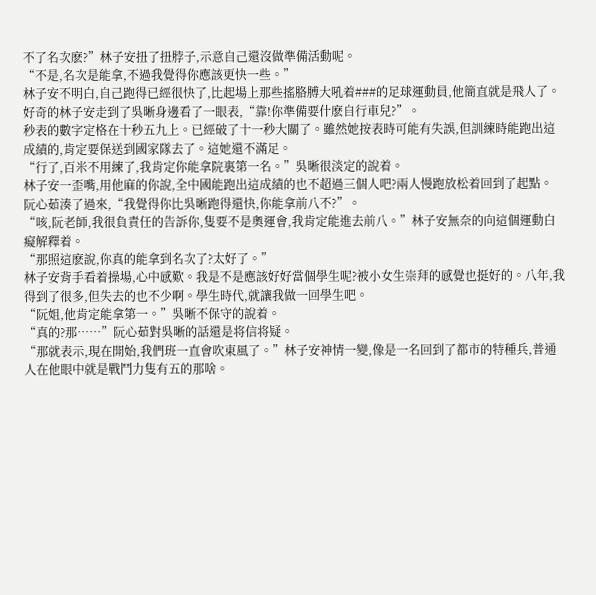不了名次麽?”林子安扭了扭脖子,示意自己還沒做準備活動呢。
“不是,名次是能拿,不過我覺得你應該更快一些。”
林子安不明白,自己跑得已經很快了,比起場上那些搖胳膊大吼着###的足球運動員,他簡直就是飛人了。好奇的林子安走到了吳晰身邊看了一眼表,“靠!你準備要什麽自行車兒?”。
秒表的數字定格在十秒五九上。已經破了十一秒大關了。雖然她按表時可能有失誤,但訓練時能跑出這成績的,肯定要保送到國家隊去了。這她還不滿足。
“行了,百米不用練了,我肯定你能拿院裏第一名。”吳晰很淡定的說着。
林子安一歪嘴,用他麻的你說,全中國能跑出這成績的也不超過三個人吧?兩人慢跑放松着回到了起點。
阮心茹湊了過來,“我覺得你比吳晰跑得還快,你能拿前八不?”。
“咳,阮老師,我很負責任的告訴你,隻要不是奧運會,我肯定能進去前八。”林子安無奈的向這個運動白癡解釋着。
“那照這麽說,你真的能拿到名次了?太好了。”
林子安背手看着操場,心中感歎。我是不是應該好好當個學生呢?被小女生崇拜的感覺也挺好的。八年,我得到了很多,但失去的也不少啊。學生時代,就讓我做一回學生吧。
“阮姐,他肯定能拿第一。”吳晰不保守的說着。
“真的?那……”阮心茹對吳晰的話還是将信将疑。
“那就表示,現在開始,我們班一直會吹東風了。”林子安神情一變,像是一名回到了都市的特種兵,普通人在他眼中就是戰鬥力隻有五的那啥。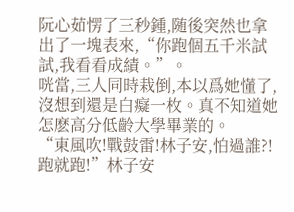阮心茹愣了三秒鍾,随後突然也拿出了一塊表來,“你跑個五千米試試,我看看成績。”。
咣當,三人同時栽倒,本以爲她懂了,沒想到還是白癡一枚。真不知道她怎麽高分低齡大學畢業的。
“東風吹!戰鼓雷!林子安,怕過誰?!跑就跑!”林子安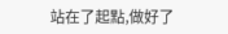站在了起點,做好了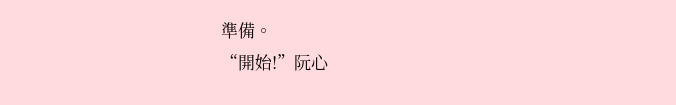準備。
“開始!”阮心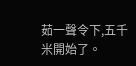茹一聲令下,五千米開始了。